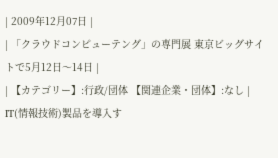| 2009年12月07日 |
| 「クラウドコンピューテング」の専門展 東京ビッグサイトで5月12日〜14日 |
| 【カテゴリー】:行政/団体 【関連企業・団体】:なし |
IT(情報技術)製品を導入す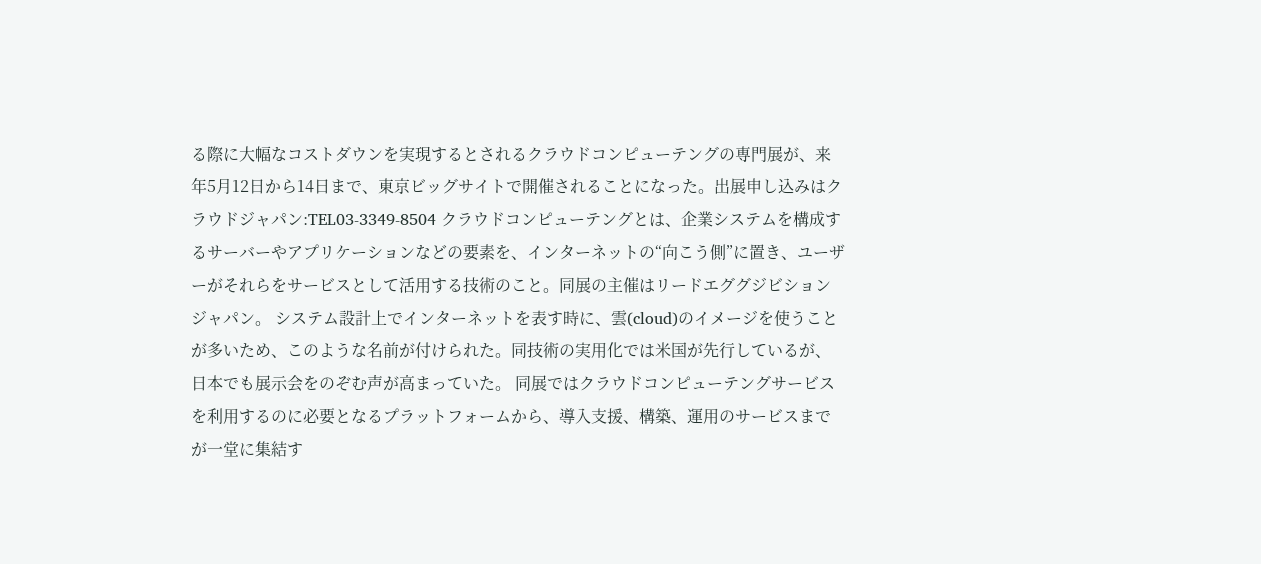る際に大幅なコストダウンを実現するとされるクラウドコンピューテングの専門展が、来年5月12日から14日まで、東京ビッグサイトで開催されることになった。出展申し込みはクラウドジャパン:TEL03-3349-8504 クラウドコンピューテングとは、企業システムを構成するサーバーやアプリケーションなどの要素を、インターネットの“向こう側”に置き、ユーザーがそれらをサービスとして活用する技術のこと。同展の主催はリードエググジビションジャパン。 システム設計上でインターネットを表す時に、雲(cloud)のイメージを使うことが多いため、このような名前が付けられた。同技術の実用化では米国が先行しているが、日本でも展示会をのぞむ声が高まっていた。 同展ではクラウドコンピューテングサービスを利用するのに必要となるプラットフォームから、導入支援、構築、運用のサービスまでが一堂に集結す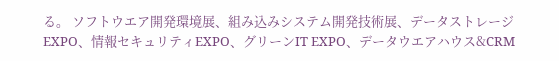る。 ソフトウエア開発環境展、組み込みシステム開発技術展、データストレージEXPO、情報セキュリティEXPO、グリーンIT EXPO、データウエアハウス&CRM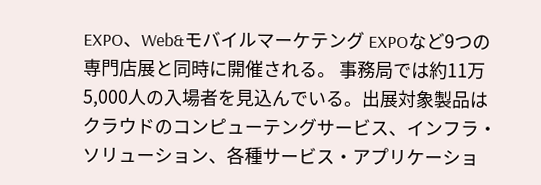EXPO、Web&モバイルマーケテング EXPOなど9つの専門店展と同時に開催される。 事務局では約11万5,000人の入場者を見込んでいる。出展対象製品はクラウドのコンピューテングサービス、インフラ・ソリューション、各種サービス・アプリケーショ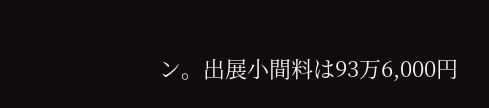ン。出展小間料は93万6,000円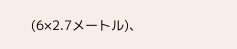(6×2.7メートル)、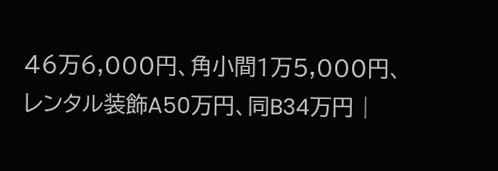46万6,000円、角小間1万5,000円、レンタル装飾A50万円、同B34万円 |